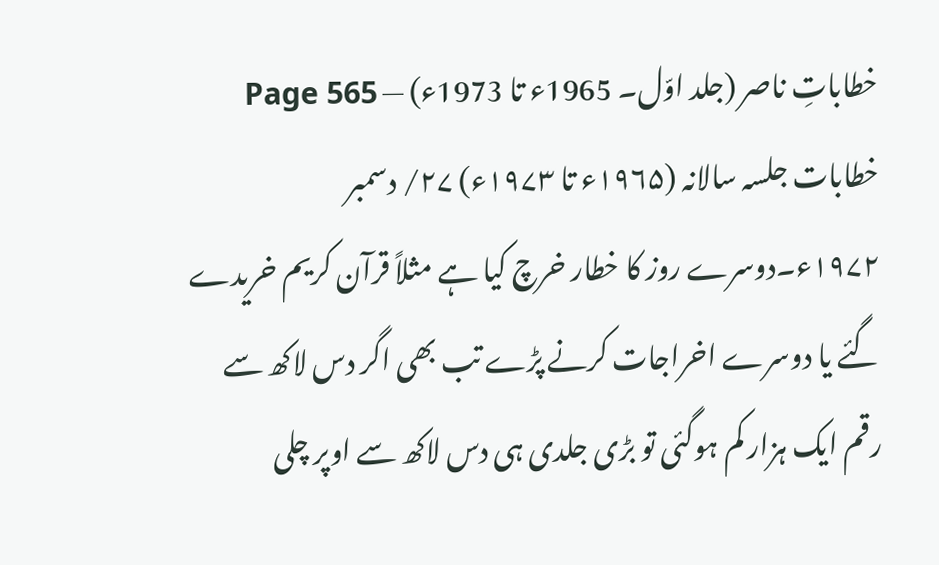خطاباتِ ناصر (جلد اوّل۔ 1965ء تا 1973ء) — Page 565
خطابات جلسہ سالانہ (۱۹۶۵ء تا ۱۹۷۳ء) ۲۷/ دسمبر ۱۹۷۲ء۔دوسرے روز کا خطار خرچ کیا ہے مثلاً قرآن کریم خریدے گئے یا دوسرے اخراجات کرنے پڑے تب بھی اگر دس لاکھ سے رقم ایک ہزار کم ہوگئی تو بڑی جلدی ہی دس لاکھ سے اوپر چلی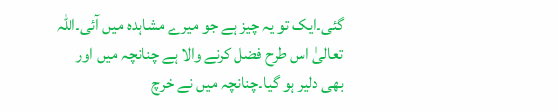گئی۔ایک تو یہ چیز ہے جو میرے مشاہدہ میں آئی۔اللہ تعالیٰ اس طرح فضل کرنے والا ہے چنانچہ میں اور بھی دلیر ہو گیا۔چنانچہ میں نے خرچ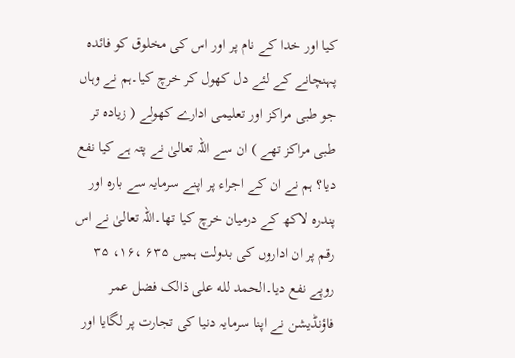کیا اور خدا کے نام پر اور اس کی مخلوق کو فائدہ پہنچانے کے لئے دل کھول کر خرچ کیا۔ہم نے وہاں جو طبی مراکز اور تعلیمی ادارے کھولے ( زیادہ تر طبی مراکز تھے ) ان سے اللہ تعالیٰ نے پتہ ہے کیا نفع دیا؟ ہم نے ان کے اجراء پر اپنے سرمایہ سے بارہ اور پندرہ لاکھ کے درمیان خرچ کیا تھا۔اللہ تعالیٰ نے اس رقم پر ان اداروں کی بدولت ہمیں ۶۳۵ ،۱۶، ۳۵ روپے نفع دیا۔الحمد لله علی ذالک فضل عمر فاؤنڈیشن نے اپنا سرمایہ دنیا کی تجارت پر لگایا اور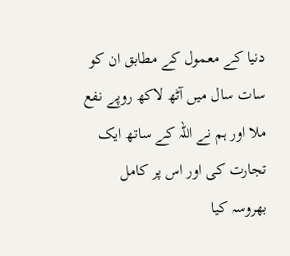دنیا کے معمول کے مطابق ان کو سات سال میں آٹھ لاکھ روپے نفع ملا اور ہم نے اللہ کے ساتھ ایک تجارت کی اور اس پر کامل بھروسہ کیا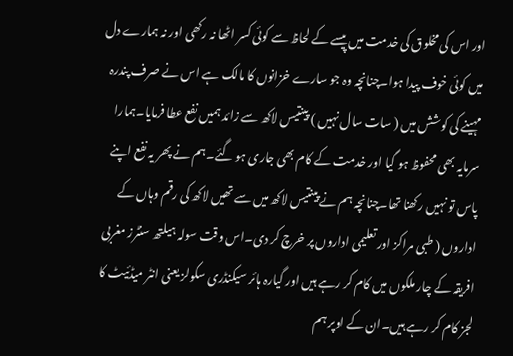اور اس کی مخلوق کی خدمت میں پیسے کے لحاظ سے کوئی کسر اٹھا نہ رکھی اور نہ ہمارے دل میں کوئی خوف پیدا ہوا۔چنانچہ وہ جو سارے خزانوں کا مالک ہے اس نے صرف پندرہ مہینے کی کوشش میں ( سات سال نہیں ) پینتیس لاکھ سے زائد ہمیں نفع عطا فرمایا۔ہمارا سرمایہ بھی محفوظ ہو گیا اور خدمت کے کام بھی جاری ہو گئے۔ہم نے پھر یہ نفع اپنے پاس تو نہیں رکھنا تھا۔چنانچہ ہم نے پینتیس لاکھ میں سے تھیں لاکھ کی رقم وہاں کے اداروں ( طبی مراکز اور تعلیمی اداروں پر خرچ کر دی۔اس وقت سولہ ہیلتھ سنٹرز مغربی افریقہ کے چار ملکوں میں کام کر رہے ہیں اور گیارہ ہائر سیکنڈری سکولز یعنی انٹر میڈئیٹ کا لجز کام کر رہے ہیں۔ان کے اوپر ہم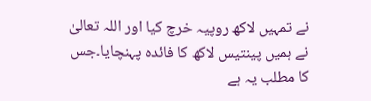نے تمہیں لاکھ روپیہ خرچ کیا اور اللہ تعالیٰ نے ہمیں پینتیس لاکھ کا فائدہ پہنچایا۔جس کا مطلب یہ ہے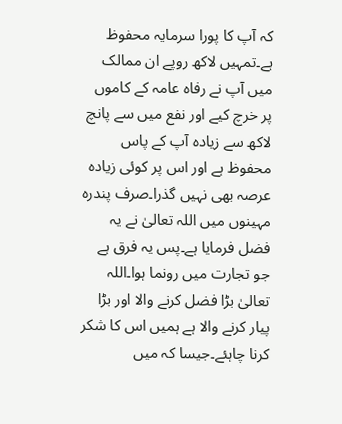کہ آپ کا پورا سرمایہ محفوظ ہے۔تمہیں لاکھ روپے ان ممالک میں آپ نے رفاہ عامہ کے کاموں پر خرچ کیے اور نفع میں سے پانچ لاکھ سے زیادہ آپ کے پاس محفوظ ہے اور اس پر کوئی زیادہ عرصہ بھی نہیں گذرا۔صرف پندرہ مہینوں میں اللہ تعالیٰ نے یہ فضل فرمایا ہے۔پس یہ فرق ہے جو تجارت میں رونما ہوا۔اللہ تعالیٰ بڑا فضل کرنے والا اور بڑا پیار کرنے والا ہے ہمیں اس کا شکر کرنا چاہئے۔جیسا کہ میں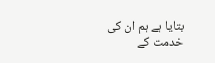بتایا ہے ہم ان کی خدمت کے